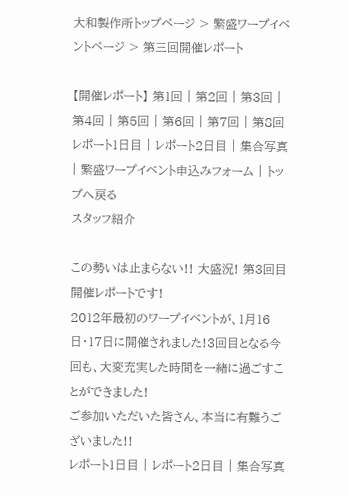大和製作所トップページ > 繁盛ワープイベントページ > 第三回開催レポート

【開催レポート】 第1回 | 第2回 | 第3回 | 第4回 | 第5回 | 第6回 | 第7回 | 第8回
レポート1日目 | レポート2日目 | 集合写真 | 繁盛ワープイベント申込みフォーム | トップへ戻る
スタッフ紹介

この勢いは止まらない!! 大盛況! 第3回目開催レポートです!
2012年最初のワープイベントが、1月16日・17日に開催されました!3回目となる今回も、大変充実した時間を一緒に過ごすことができました!
ご参加いただいた皆さん、本当に有難うございました!!
レポート1日目 | レポート2日目 | 集合写真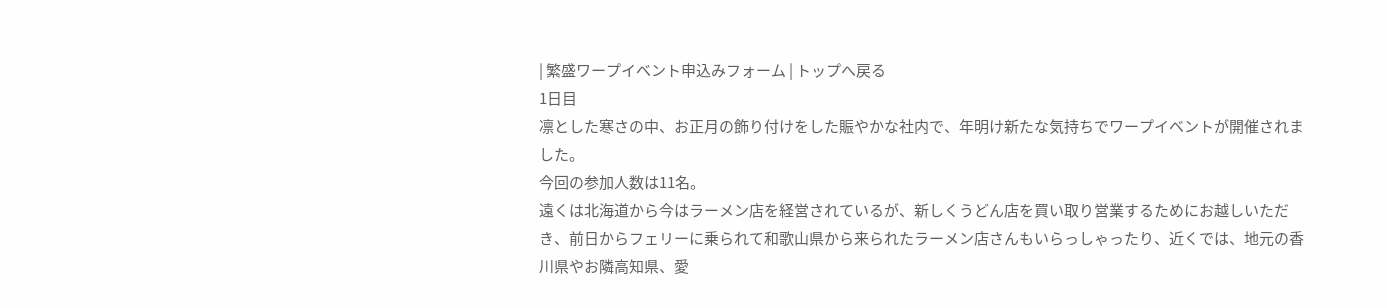| 繁盛ワープイベント申込みフォーム | トップへ戻る
1日目
凛とした寒さの中、お正月の飾り付けをした賑やかな社内で、年明け新たな気持ちでワープイベントが開催されました。
今回の参加人数は11名。
遠くは北海道から今はラーメン店を経営されているが、新しくうどん店を買い取り営業するためにお越しいただき、前日からフェリーに乗られて和歌山県から来られたラーメン店さんもいらっしゃったり、近くでは、地元の香川県やお隣高知県、愛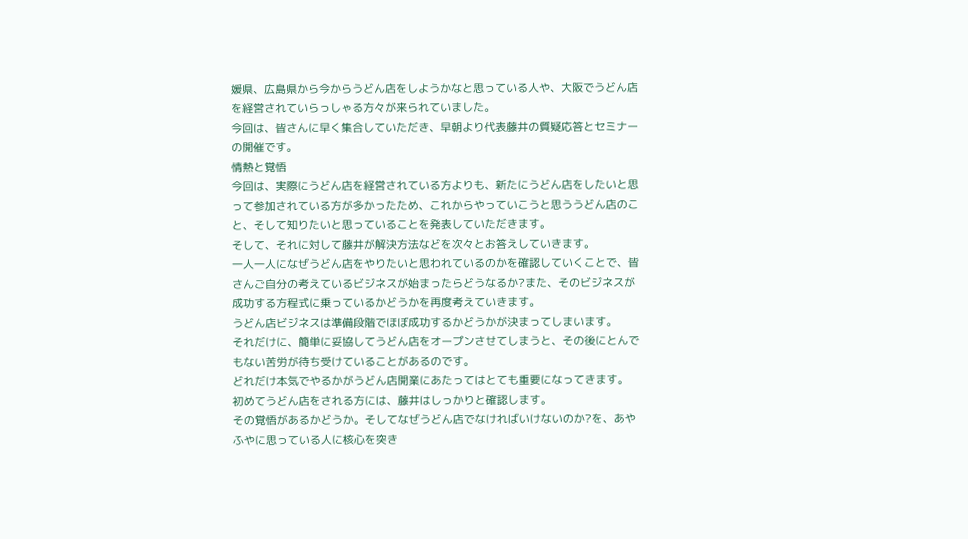媛県、広島県から今からうどん店をしようかなと思っている人や、大阪でうどん店を経営されていらっしゃる方々が来られていました。
今回は、皆さんに早く集合していただき、早朝より代表藤井の質疑応答とセミナーの開催です。
情熱と覚悟
今回は、実際にうどん店を経営されている方よりも、新たにうどん店をしたいと思って参加されている方が多かったため、これからやっていこうと思ううどん店のこと、そして知りたいと思っていることを発表していただきます。
そして、それに対して藤井が解決方法などを次々とお答えしていきます。
一人一人になぜうどん店をやりたいと思われているのかを確認していくことで、皆さんご自分の考えているビジネスが始まったらどうなるか?また、そのビジネスが成功する方程式に乗っているかどうかを再度考えていきます。
うどん店ビジネスは準備段階でほぼ成功するかどうかが決まってしまいます。
それだけに、簡単に妥協してうどん店をオープンさせてしまうと、その後にとんでもない苦労が待ち受けていることがあるのです。
どれだけ本気でやるかがうどん店開業にあたってはとても重要になってきます。
初めてうどん店をされる方には、藤井はしっかりと確認します。
その覚悟があるかどうか。そしてなぜうどん店でなければいけないのか?を、あやふやに思っている人に核心を突き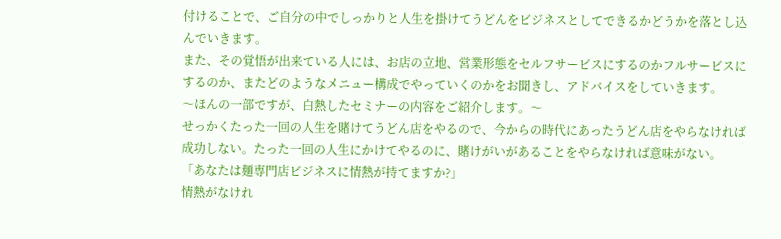付けることで、ご自分の中でしっかりと人生を掛けてうどんをビジネスとしてできるかどうかを落とし込んでいきます。
また、その覚悟が出来ている人には、お店の立地、営業形態をセルフサービスにするのかフルサービスにするのか、またどのようなメニュー構成でやっていくのかをお聞きし、アドバイスをしていきます。
〜ほんの一部ですが、白熱したセミナーの内容をご紹介します。〜
せっかくたった一回の人生を賭けてうどん店をやるので、今からの時代にあったうどん店をやらなければ成功しない。たった一回の人生にかけてやるのに、賭けがいがあることをやらなければ意味がない。
「あなたは麺専門店ビジネスに情熱が持てますか?」
情熱がなけれ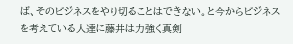ば、そのビジネスをやり切ることはできない。と今からビジネスを考えている人達に藤井は力強く真剣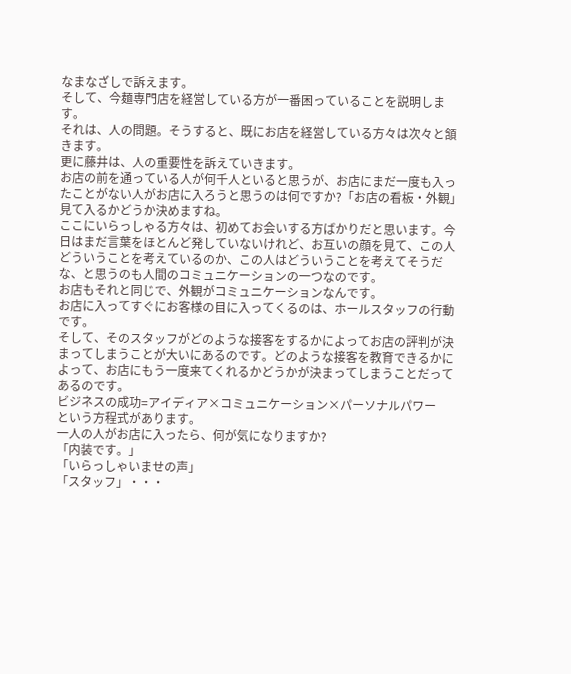なまなざしで訴えます。
そして、今麺専門店を経営している方が一番困っていることを説明します。
それは、人の問題。そうすると、既にお店を経営している方々は次々と頷きます。
更に藤井は、人の重要性を訴えていきます。
お店の前を通っている人が何千人といると思うが、お店にまだ一度も入ったことがない人がお店に入ろうと思うのは何ですか?「お店の看板・外観」見て入るかどうか決めますね。
ここにいらっしゃる方々は、初めてお会いする方ばかりだと思います。今日はまだ言葉をほとんど発していないけれど、お互いの顔を見て、この人どういうことを考えているのか、この人はどういうことを考えてそうだな、と思うのも人間のコミュニケーションの一つなのです。
お店もそれと同じで、外観がコミュニケーションなんです。
お店に入ってすぐにお客様の目に入ってくるのは、ホールスタッフの行動です。
そして、そのスタッフがどのような接客をするかによってお店の評判が決まってしまうことが大いにあるのです。どのような接客を教育できるかによって、お店にもう一度来てくれるかどうかが決まってしまうことだってあるのです。
ビジネスの成功=アイディア×コミュニケーション×パーソナルパワー
という方程式があります。
一人の人がお店に入ったら、何が気になりますか?
「内装です。」
「いらっしゃいませの声」
「スタッフ」・・・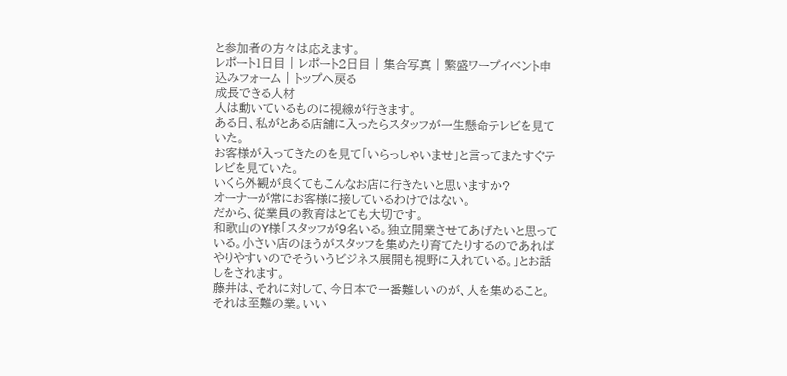と参加者の方々は応えます。
レポート1日目 | レポート2日目 | 集合写真 | 繁盛ワープイベント申込みフォーム | トップへ戻る
成長できる人材
人は動いているものに視線が行きます。
ある日、私がとある店舗に入ったらスタッフが一生懸命テレビを見ていた。
お客様が入ってきたのを見て「いらっしゃいませ」と言ってまたすぐテレビを見ていた。
いくら外観が良くてもこんなお店に行きたいと思いますか?
オーナーが常にお客様に接しているわけではない。
だから、従業員の教育はとても大切です。
和歌山のY様「スタッフが9名いる。独立開業させてあげたいと思っている。小さい店のほうがスタッフを集めたり育てたりするのであればやりやすいのでそういうビジネス展開も視野に入れている。」とお話しをされます。
藤井は、それに対して、今日本で一番難しいのが、人を集めること。それは至難の業。いい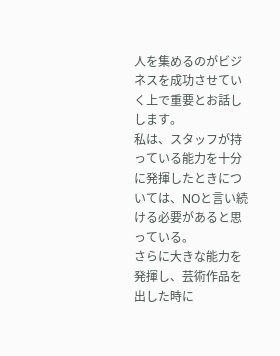人を集めるのがビジネスを成功させていく上で重要とお話しします。
私は、スタッフが持っている能力を十分に発揮したときについては、NOと言い続ける必要があると思っている。
さらに大きな能力を発揮し、芸術作品を出した時に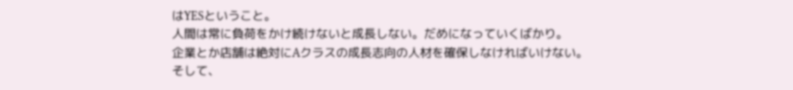はYESということ。
人間は常に負荷をかけ続けないと成長しない。だめになっていくばかり。
企業とか店舗は絶対にAクラスの成長志向の人材を確保しなければいけない。
そして、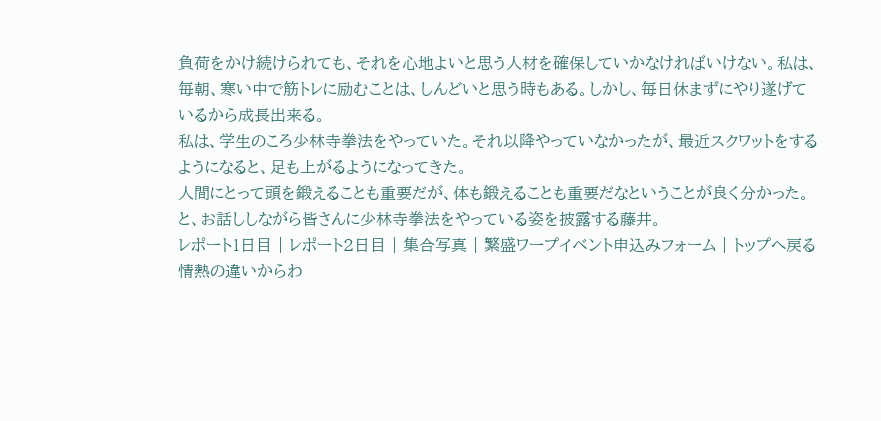負荷をかけ続けられても、それを心地よいと思う人材を確保していかなければいけない。私は、毎朝、寒い中で筋トレに励むことは、しんどいと思う時もある。しかし、毎日休まずにやり遂げているから成長出来る。
私は、学生のころ少林寺拳法をやっていた。それ以降やっていなかったが、最近スクワットをするようになると、足も上がるようになってきた。
人間にとって頭を鍛えることも重要だが、体も鍛えることも重要だなということが良く分かった。
と、お話ししながら皆さんに少林寺拳法をやっている姿を披露する藤井。
レポート1日目 | レポート2日目 | 集合写真 | 繁盛ワープイベント申込みフォーム | トップへ戻る
情熱の違いからわ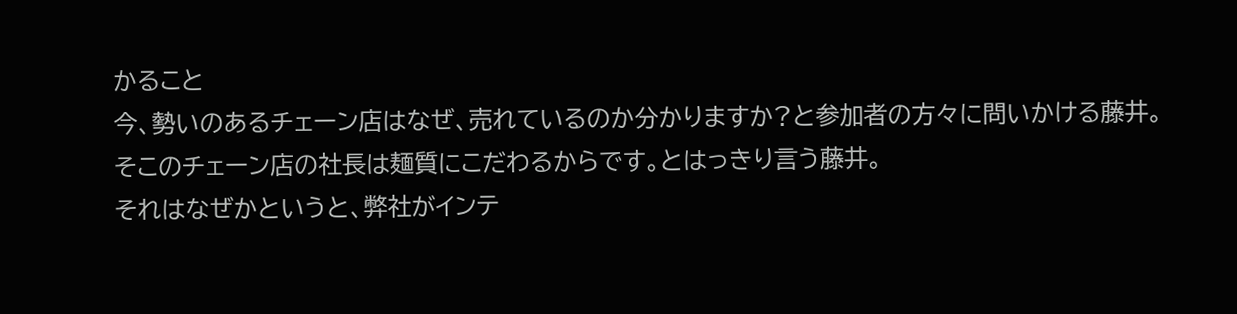かること
今、勢いのあるチェーン店はなぜ、売れているのか分かりますか?と参加者の方々に問いかける藤井。
そこのチェーン店の社長は麺質にこだわるからです。とはっきり言う藤井。
それはなぜかというと、弊社がインテ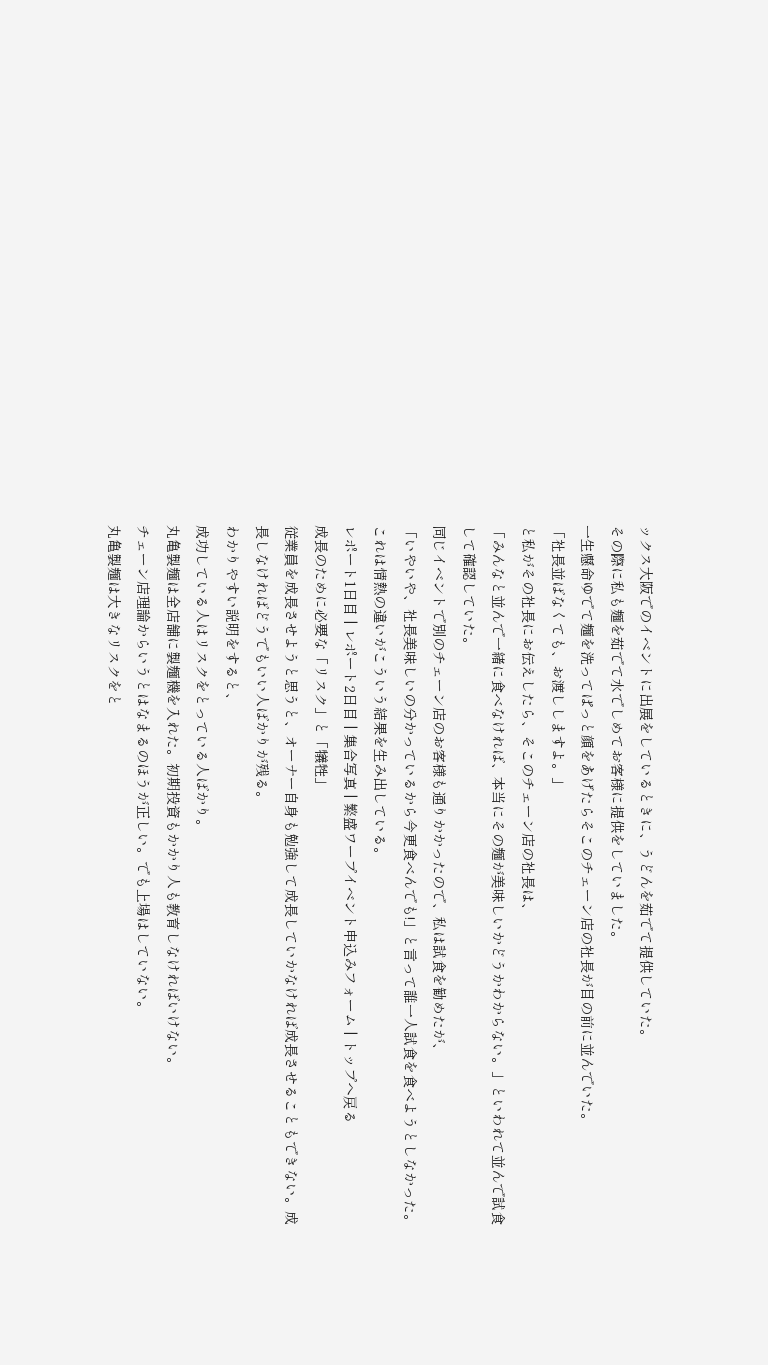ックス大阪でのイベントに出展をしているときに、うどんを茹でて提供していた。
その際に私も麺を茹でて水でしめてお客様に提供をしていました。
一生懸命ゆでて麺を洗ってぱっと顔をあげたらそこのチェーン店の社長が目の前に並んでいた。
「社長並ばなくても、お渡ししますよ。」
と私がその社長にお伝えしたら、そこのチェーン店の社長は、
「みんなと並んで一緒に食べなければ、本当にその麺が美味しいかどうかわからない。」といわれて並んで試食して確認していた。
同じイベントで別のチェーン店のお客様も通りかかったので、私は試食を勧めたが、
「いやいや、社長美味しいの分かっているから今更食べんでも!」と言って誰一人試食を食べようとしなかった。
これは情熱の違いがこういう結果を生み出している。
レポート1日目 | レポート2日目 | 集合写真 | 繁盛ワープイベント申込みフォーム | トップへ戻る
成長のために必要な「リスク」と「犠牲」
従業員を成長させようと思うと、オーナー自身も勉強して成長していかなければ成長させることもできない。成長しなければどうでもいい人ばかりが残る。
わかりやすい説明をすると、
成功している人はリスクをとっている人ばかり。
丸亀製麺は全店舗に製麺機を入れた。初期投資もかかり人も教育しなければいけない。
チェーン店理論からいうとはなまるのほうが正しい。でも上場はしていない。
丸亀製麺は大きなリスクをと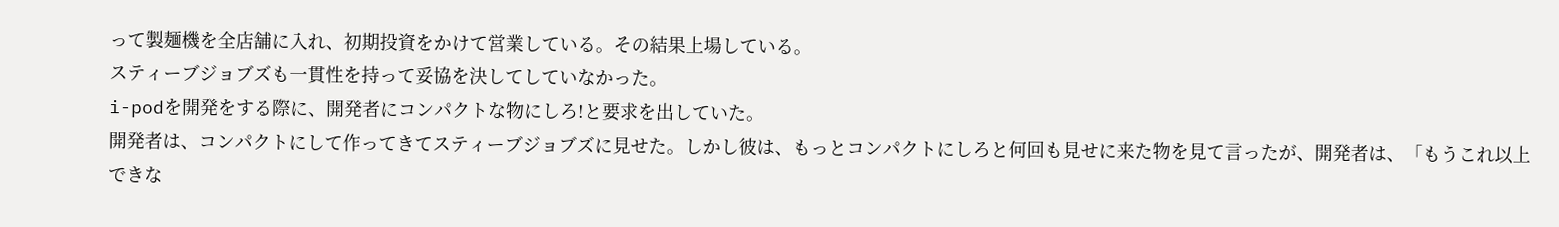って製麺機を全店舗に入れ、初期投資をかけて営業している。その結果上場している。
スティーブジョブズも一貫性を持って妥協を決してしていなかった。
i-podを開発をする際に、開発者にコンパクトな物にしろ!と要求を出していた。
開発者は、コンパクトにして作ってきてスティーブジョブズに見せた。しかし彼は、もっとコンパクトにしろと何回も見せに来た物を見て言ったが、開発者は、「もうこれ以上できな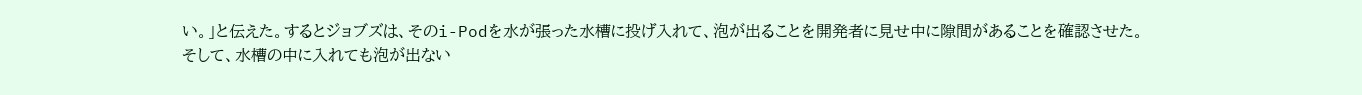い。」と伝えた。するとジョブズは、そのi-Podを水が張った水槽に投げ入れて、泡が出ることを開発者に見せ中に隙間があることを確認させた。
そして、水槽の中に入れても泡が出ない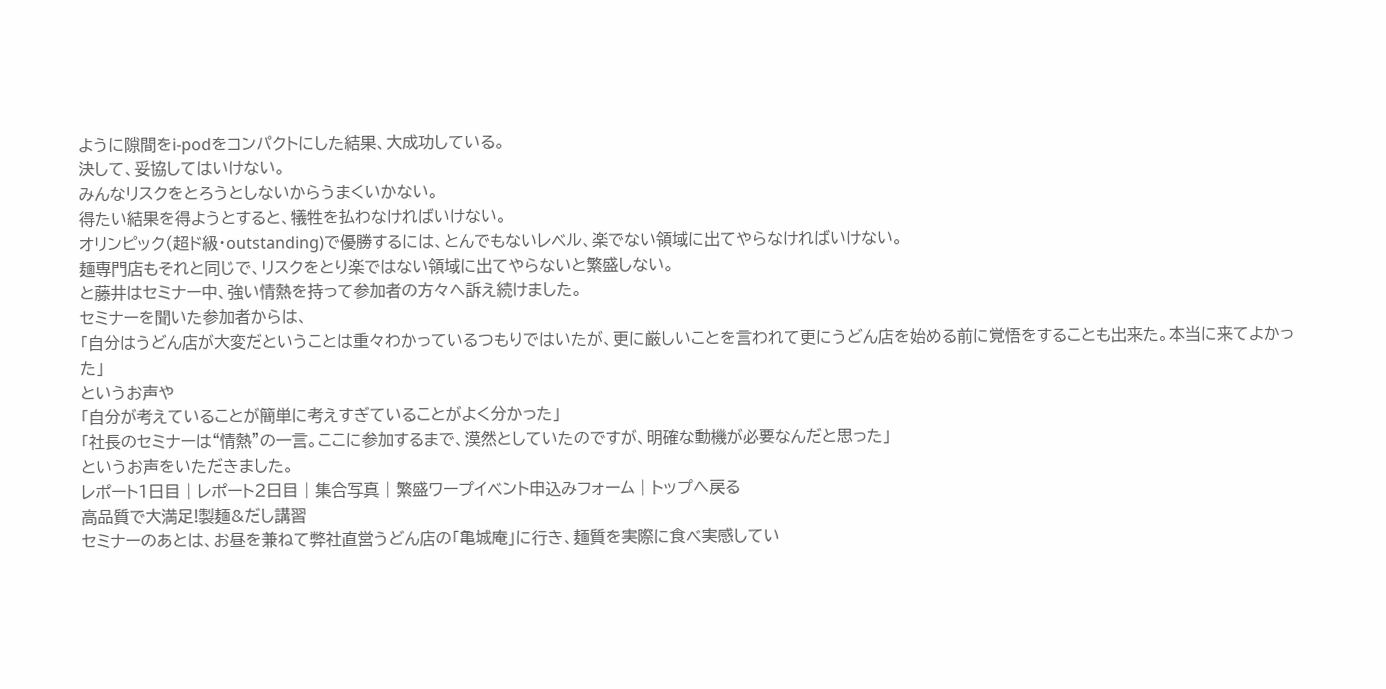ように隙間をi-podをコンパクトにした結果、大成功している。
決して、妥協してはいけない。
みんなリスクをとろうとしないからうまくいかない。
得たい結果を得ようとすると、犠牲を払わなければいけない。
オリンピック(超ド級・outstanding)で優勝するには、とんでもないレベル、楽でない領域に出てやらなければいけない。
麺専門店もそれと同じで、リスクをとり楽ではない領域に出てやらないと繁盛しない。
と藤井はセミナー中、強い情熱を持って参加者の方々へ訴え続けました。
セミナーを聞いた参加者からは、
「自分はうどん店が大変だということは重々わかっているつもりではいたが、更に厳しいことを言われて更にうどん店を始める前に覚悟をすることも出来た。本当に来てよかった」
というお声や
「自分が考えていることが簡単に考えすぎていることがよく分かった」
「社長のセミナーは“情熱”の一言。ここに参加するまで、漠然としていたのですが、明確な動機が必要なんだと思った」
というお声をいただきました。
レポート1日目 | レポート2日目 | 集合写真 | 繁盛ワープイベント申込みフォーム | トップへ戻る
高品質で大満足!製麺&だし講習
セミナーのあとは、お昼を兼ねて弊社直営うどん店の「亀城庵」に行き、麺質を実際に食べ実感してい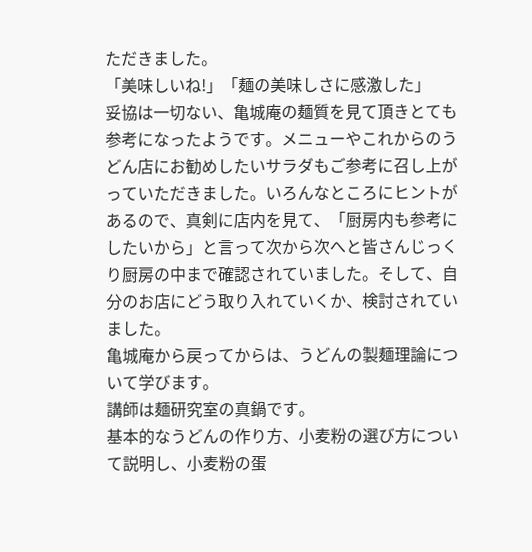ただきました。
「美味しいね!」「麺の美味しさに感激した」
妥協は一切ない、亀城庵の麺質を見て頂きとても参考になったようです。メニューやこれからのうどん店にお勧めしたいサラダもご参考に召し上がっていただきました。いろんなところにヒントがあるので、真剣に店内を見て、「厨房内も参考にしたいから」と言って次から次へと皆さんじっくり厨房の中まで確認されていました。そして、自分のお店にどう取り入れていくか、検討されていました。
亀城庵から戻ってからは、うどんの製麺理論について学びます。
講師は麺研究室の真鍋です。
基本的なうどんの作り方、小麦粉の選び方について説明し、小麦粉の蛋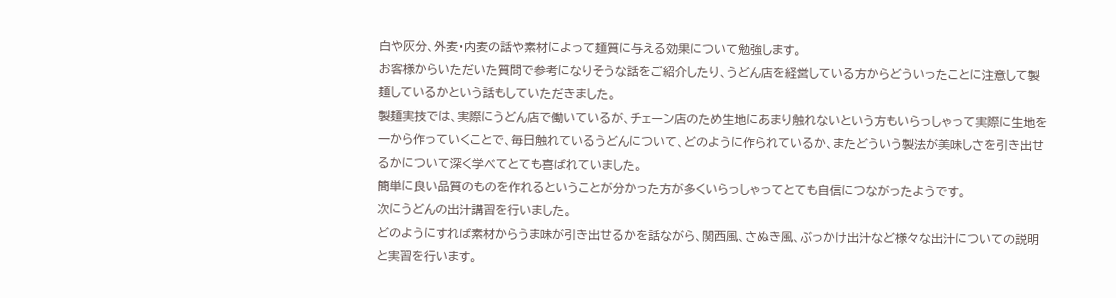白や灰分、外麦・内麦の話や素材によって麺質に与える効果について勉強します。
お客様からいただいた質問で参考になりそうな話をご紹介したり、うどん店を経営している方からどういったことに注意して製麺しているかという話もしていただきました。
製麺実技では、実際にうどん店で働いているが、チェーン店のため生地にあまり触れないという方もいらっしゃって実際に生地を一から作っていくことで、毎日触れているうどんについて、どのように作られているか、またどういう製法が美味しさを引き出せるかについて深く学べてとても喜ばれていました。
簡単に良い品質のものを作れるということが分かった方が多くいらっしゃってとても自信につながったようです。
次にうどんの出汁講習を行いました。
どのようにすれば素材からうま味が引き出せるかを話ながら、関西風、さぬき風、ぶっかけ出汁など様々な出汁についての説明と実習を行います。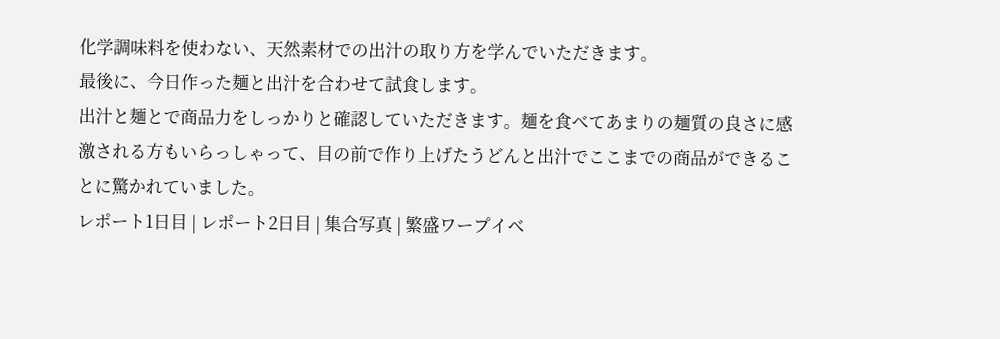化学調味料を使わない、天然素材での出汁の取り方を学んでいただきます。
最後に、今日作った麺と出汁を合わせて試食します。
出汁と麺とで商品力をしっかりと確認していただきます。麺を食べてあまりの麺質の良さに感激される方もいらっしゃって、目の前で作り上げたうどんと出汁でここまでの商品ができることに驚かれていました。
レポート1日目 | レポート2日目 | 集合写真 | 繁盛ワープイベ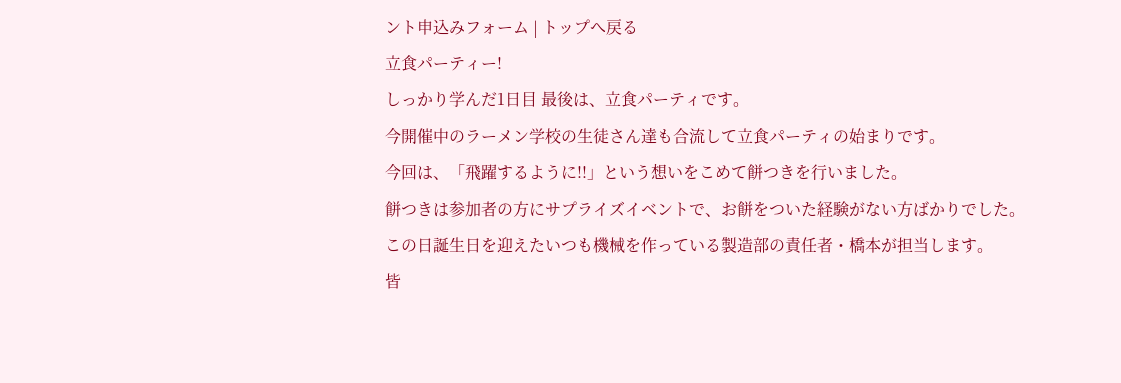ント申込みフォーム | トップへ戻る
立食パーティー!
しっかり学んだ1日目 最後は、立食パーティです。
今開催中のラーメン学校の生徒さん達も合流して立食パーティの始まりです。
今回は、「飛躍するように!!」という想いをこめて餅つきを行いました。
餅つきは参加者の方にサプライズイベントで、お餅をついた経験がない方ばかりでした。
この日誕生日を迎えたいつも機械を作っている製造部の責任者・橋本が担当します。
皆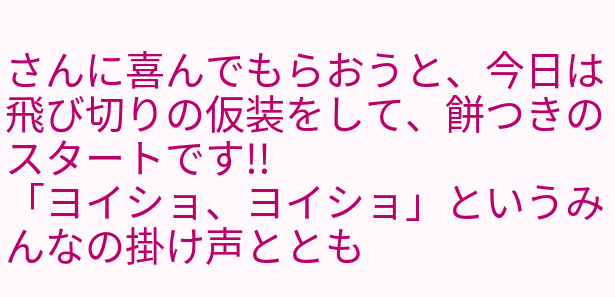さんに喜んでもらおうと、今日は飛び切りの仮装をして、餅つきのスタートです!!
「ヨイショ、ヨイショ」というみんなの掛け声ととも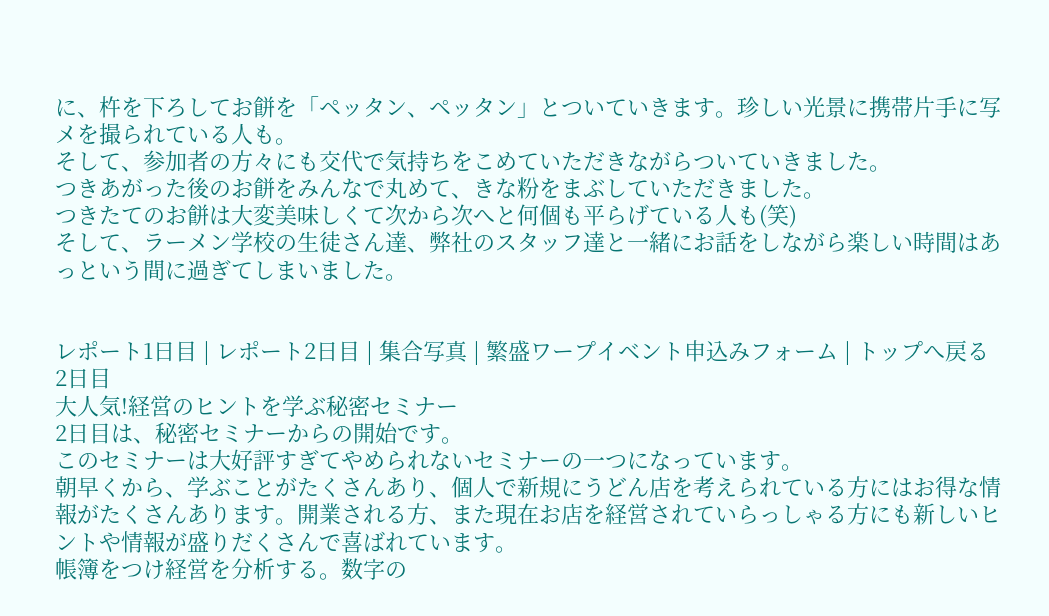に、杵を下ろしてお餅を「ペッタン、ペッタン」とついていきます。珍しい光景に携帯片手に写メを撮られている人も。
そして、参加者の方々にも交代で気持ちをこめていただきながらついていきました。
つきあがった後のお餅をみんなで丸めて、きな粉をまぶしていただきました。
つきたてのお餅は大変美味しくて次から次へと何個も平らげている人も(笑)
そして、ラーメン学校の生徒さん達、弊社のスタッフ達と一緒にお話をしながら楽しい時間はあっという間に過ぎてしまいました。


レポート1日目 | レポート2日目 | 集合写真 | 繁盛ワープイベント申込みフォーム | トップへ戻る
2日目
大人気!経営のヒントを学ぶ秘密セミナー
2日目は、秘密セミナーからの開始です。
このセミナーは大好評すぎてやめられないセミナーの一つになっています。
朝早くから、学ぶことがたくさんあり、個人で新規にうどん店を考えられている方にはお得な情報がたくさんあります。開業される方、また現在お店を経営されていらっしゃる方にも新しいヒントや情報が盛りだくさんで喜ばれています。
帳簿をつけ経営を分析する。数字の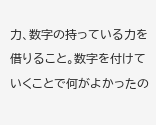力、数字の持っている力を借りること。数字を付けていくことで何がよかったの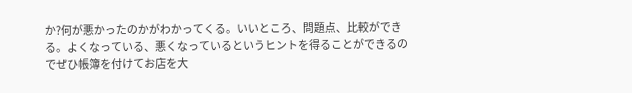か?何が悪かったのかがわかってくる。いいところ、問題点、比較ができる。よくなっている、悪くなっているというヒントを得ることができるのでぜひ帳簿を付けてお店を大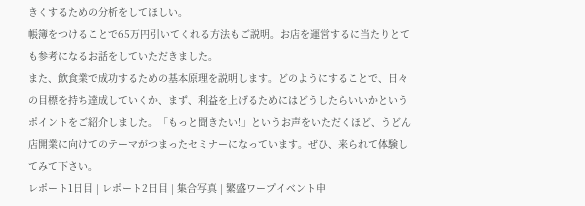きくするための分析をしてほしい。
帳簿をつけることで65万円引いてくれる方法もご説明。お店を運営するに当たりとても参考になるお話をしていただきました。
また、飲食業で成功するための基本原理を説明します。どのようにすることで、日々の目標を持ち達成していくか、まず、利益を上げるためにはどうしたらいいかというポイントをご紹介しました。「もっと聞きたい!」というお声をいただくほど、うどん店開業に向けてのテーマがつまったセミナーになっています。ぜひ、来られて体験してみて下さい。
レポート1日目 | レポート2日目 | 集合写真 | 繁盛ワープイベント申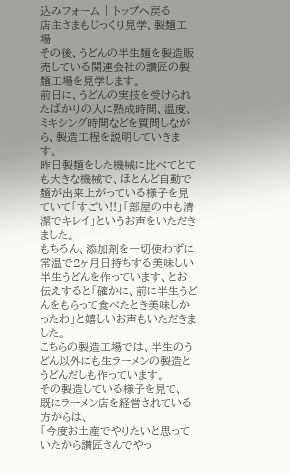込みフォーム | トップへ戻る
店主さまもじっくり見学、製麺工場
その後、うどんの半生麺を製造販売している関連会社の讃匠の製麺工場を見学します。
前日に、うどんの実技を受けられたばかりの人に熟成時間、温度、ミキシング時間などを質問しながら、製造工程を説明していきます。
昨日製麺をした機械に比べてとても大きな機械で、ほとんど自動で麺が出来上がっている様子を見ていて「すごい!!」「部屋の中も清潔でキレイ」というお声をいただきました。
もちろん、添加剤を一切使わずに常温で2ヶ月日持ちする美味しい半生うどんを作っています、とお伝えすると「確かに、前に半生うどんをもらって食べたとき美味しかったわ」と嬉しいお声もいただきました。
こちらの製造工場では、半生のうどん以外にも生ラーメンの製造とうどんだしも作っています。
その製造している様子を見て、
既にラーメン店を経営されている方からは、
「今度お土産でやりたいと思っていたから讃匠さんでやっ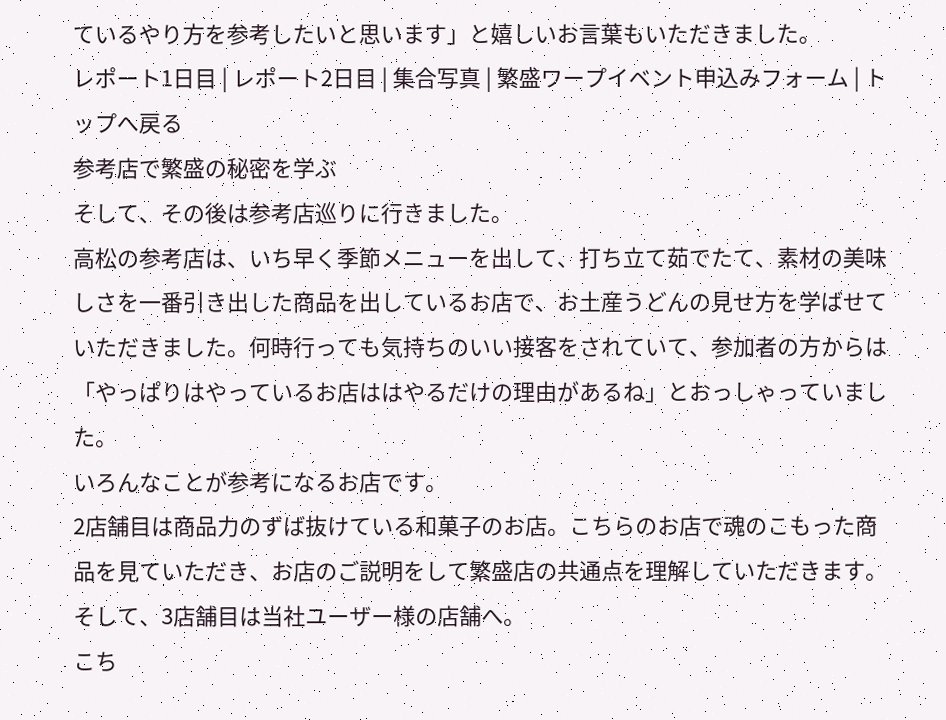ているやり方を参考したいと思います」と嬉しいお言葉もいただきました。
レポート1日目 | レポート2日目 | 集合写真 | 繁盛ワープイベント申込みフォーム | トップへ戻る
参考店で繁盛の秘密を学ぶ
そして、その後は参考店巡りに行きました。
高松の参考店は、いち早く季節メニューを出して、打ち立て茹でたて、素材の美味しさを一番引き出した商品を出しているお店で、お土産うどんの見せ方を学ばせていただきました。何時行っても気持ちのいい接客をされていて、参加者の方からは「やっぱりはやっているお店ははやるだけの理由があるね」とおっしゃっていました。
いろんなことが参考になるお店です。
2店舗目は商品力のずば抜けている和菓子のお店。こちらのお店で魂のこもった商品を見ていただき、お店のご説明をして繁盛店の共通点を理解していただきます。
そして、3店舗目は当社ユーザー様の店舗へ。
こち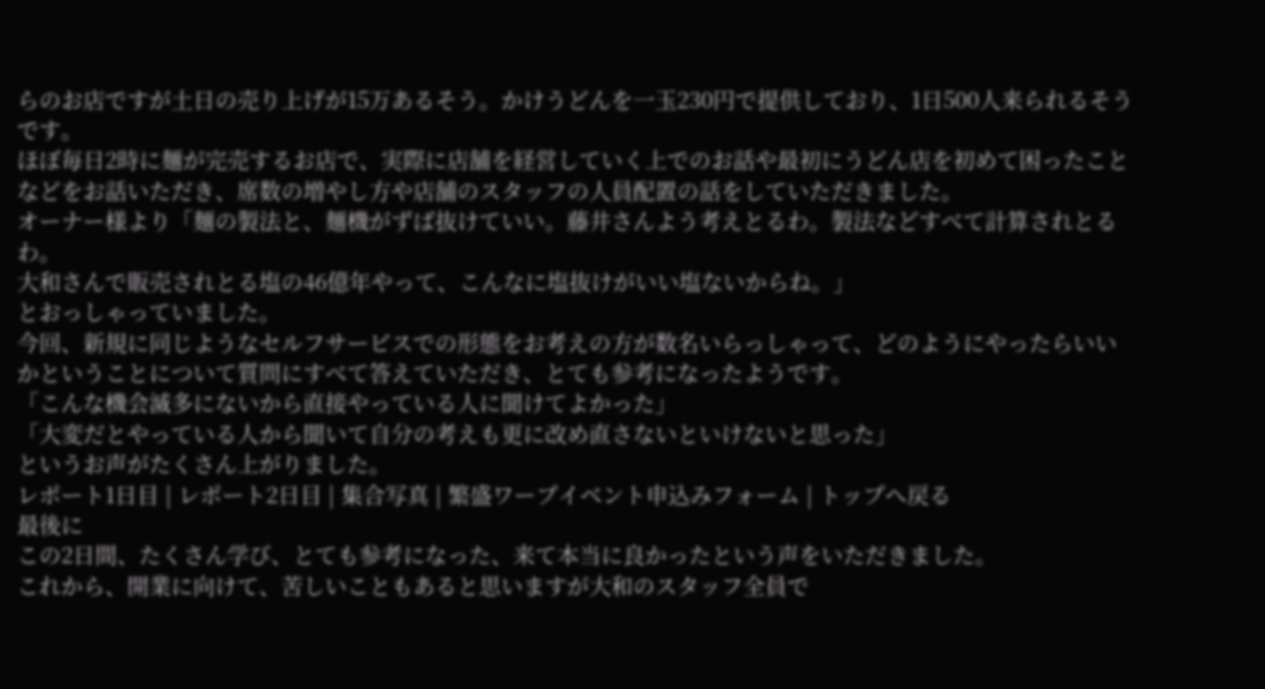らのお店ですが土日の売り上げが15万あるそう。かけうどんを一玉230円で提供しており、1日500人来られるそうです。
ほぼ毎日2時に麺が完売するお店で、実際に店舗を経営していく上でのお話や最初にうどん店を初めて困ったことなどをお話いただき、席数の増やし方や店舗のスタッフの人員配置の話をしていただきました。
オーナー様より「麺の製法と、麺機がずば抜けていい。藤井さんよう考えとるわ。製法などすべて計算されとるわ。
大和さんで販売されとる塩の46億年やって、こんなに塩抜けがいい塩ないからね。」
とおっしゃっていました。
今回、新規に同じようなセルフサービスでの形態をお考えの方が数名いらっしゃって、どのようにやったらいいかということについて質問にすべて答えていただき、とても参考になったようです。
「こんな機会滅多にないから直接やっている人に聞けてよかった」
「大変だとやっている人から聞いて自分の考えも更に改め直さないといけないと思った」
というお声がたくさん上がりました。
レポート1日目 | レポート2日目 | 集合写真 | 繁盛ワープイベント申込みフォーム | トップへ戻る
最後に
この2日間、たくさん学び、とても参考になった、来て本当に良かったという声をいただきました。
これから、開業に向けて、苦しいこともあると思いますが大和のスタッフ全員で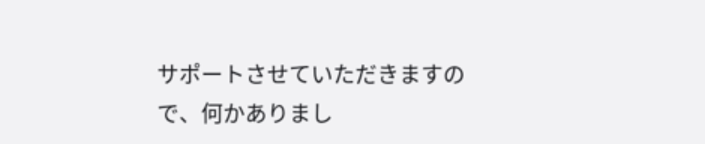サポートさせていただきますので、何かありまし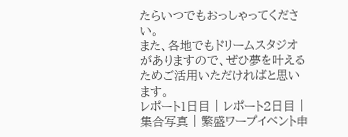たらいつでもおっしゃってください。
また、各地でもドリームスタジオがありますので、ぜひ夢を叶えるためご活用いただければと思います。
レポート1日目 | レポート2日目 | 集合写真 | 繁盛ワープイベント申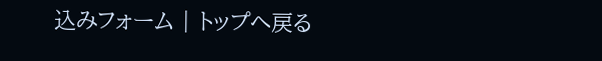込みフォーム | トップへ戻る